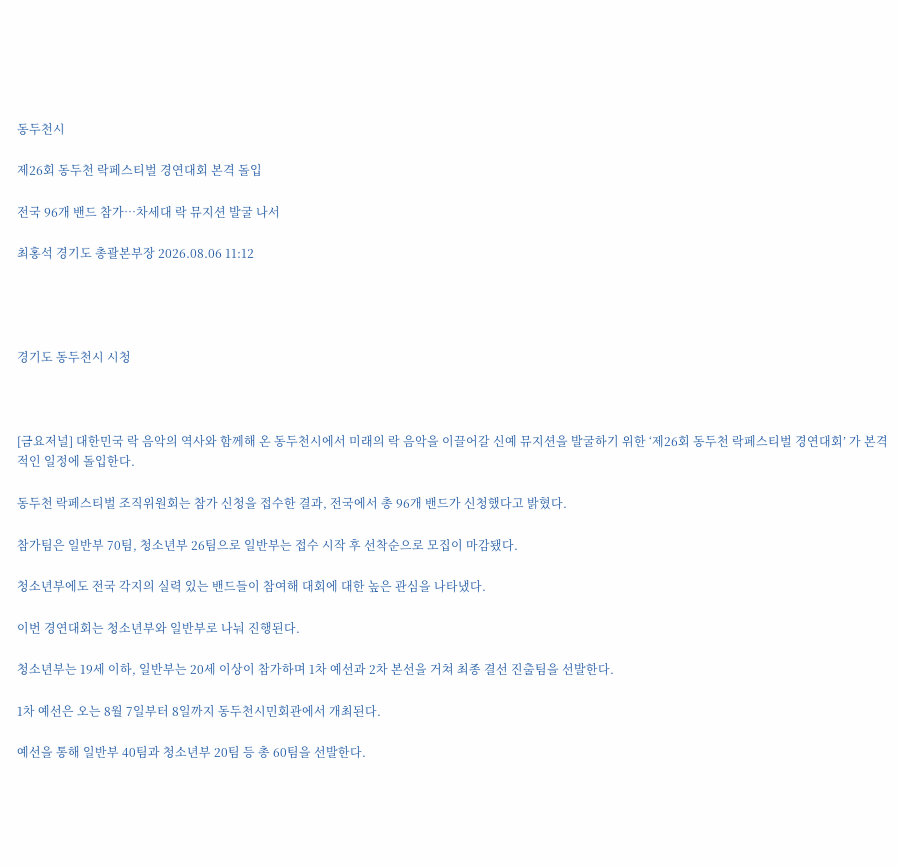동두천시

제26회 동두천 락페스티벌 경연대회 본격 돌입

전국 96개 밴드 참가…차세대 락 뮤지션 발굴 나서

최홍석 경기도 총괄본부장 2026.08.06 11:12




경기도 동두천시 시청



[금요저널] 대한민국 락 음악의 역사와 함께해 온 동두천시에서 미래의 락 음악을 이끌어갈 신예 뮤지션을 발굴하기 위한 ‘제26회 동두천 락페스티벌 경연대회’ 가 본격적인 일정에 돌입한다.

동두천 락페스티벌 조직위원회는 참가 신청을 접수한 결과, 전국에서 총 96개 밴드가 신청했다고 밝혔다.

참가팀은 일반부 70팀, 청소년부 26팀으로 일반부는 접수 시작 후 선착순으로 모집이 마감됐다.

청소년부에도 전국 각지의 실력 있는 밴드들이 참여해 대회에 대한 높은 관심을 나타냈다.

이번 경연대회는 청소년부와 일반부로 나눠 진행된다.

청소년부는 19세 이하, 일반부는 20세 이상이 참가하며 1차 예선과 2차 본선을 거쳐 최종 결선 진출팀을 선발한다.

1차 예선은 오는 8월 7일부터 8일까지 동두천시민회관에서 개최된다.

예선을 통해 일반부 40팀과 청소년부 20팀 등 총 60팀을 선발한다.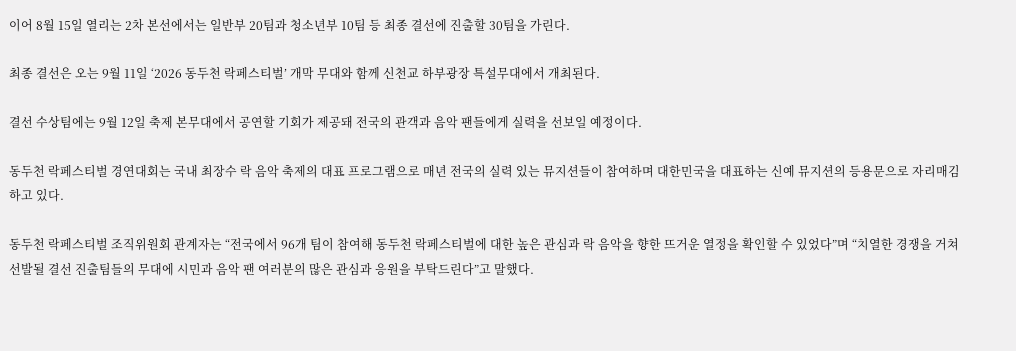이어 8월 15일 열리는 2차 본선에서는 일반부 20팀과 청소년부 10팀 등 최종 결선에 진출할 30팀을 가린다.

최종 결선은 오는 9월 11일 ‘2026 동두천 락페스티벌’ 개막 무대와 함께 신천교 하부광장 특설무대에서 개최된다.

결선 수상팀에는 9월 12일 축제 본무대에서 공연할 기회가 제공돼 전국의 관객과 음악 팬들에게 실력을 선보일 예정이다.

동두천 락페스티벌 경연대회는 국내 최장수 락 음악 축제의 대표 프로그램으로 매년 전국의 실력 있는 뮤지션들이 참여하며 대한민국을 대표하는 신예 뮤지션의 등용문으로 자리매김하고 있다.

동두천 락페스티벌 조직위원회 관계자는 “전국에서 96개 팀이 참여해 동두천 락페스티벌에 대한 높은 관심과 락 음악을 향한 뜨거운 열정을 확인할 수 있었다”며 “치열한 경쟁을 거쳐 선발될 결선 진출팀들의 무대에 시민과 음악 팬 여러분의 많은 관심과 응원을 부탁드린다”고 말했다.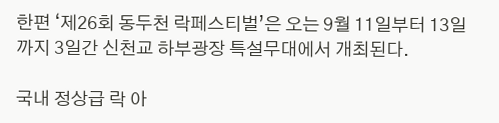한편 ‘제26회 동두천 락페스티벌’은 오는 9월 11일부터 13일까지 3일간 신천교 하부광장 특설무대에서 개최된다.

국내 정상급 락 아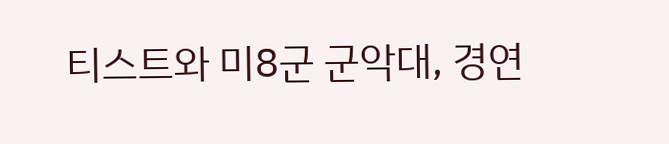티스트와 미8군 군악대, 경연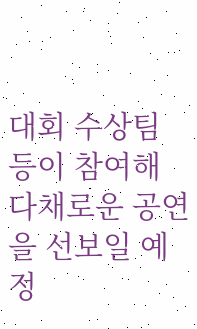대회 수상팀 등이 참여해 다채로운 공연을 선보일 예정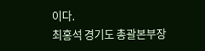이다.
최홍석 경기도 총괄본부장